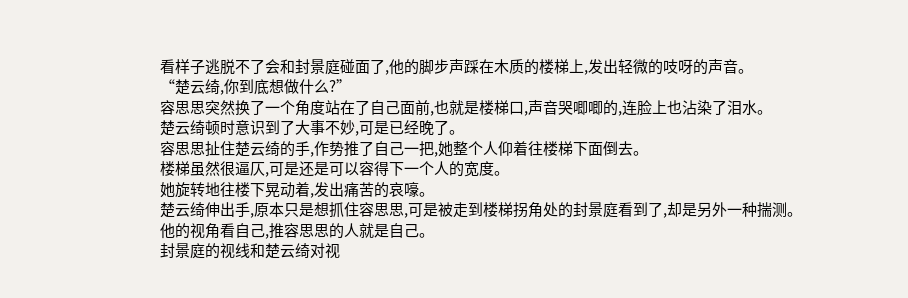看样子逃脱不了会和封景庭碰面了,他的脚步声踩在木质的楼梯上,发出轻微的吱呀的声音。
“楚云绮,你到底想做什么?”
容思思突然换了一个角度站在了自己面前,也就是楼梯口,声音哭唧唧的,连脸上也沾染了泪水。
楚云绮顿时意识到了大事不妙,可是已经晚了。
容思思扯住楚云绮的手,作势推了自己一把,她整个人仰着往楼梯下面倒去。
楼梯虽然很逼仄,可是还是可以容得下一个人的宽度。
她旋转地往楼下晃动着,发出痛苦的哀嚎。
楚云绮伸出手,原本只是想抓住容思思,可是被走到楼梯拐角处的封景庭看到了,却是另外一种揣测。
他的视角看自己,推容思思的人就是自己。
封景庭的视线和楚云绮对视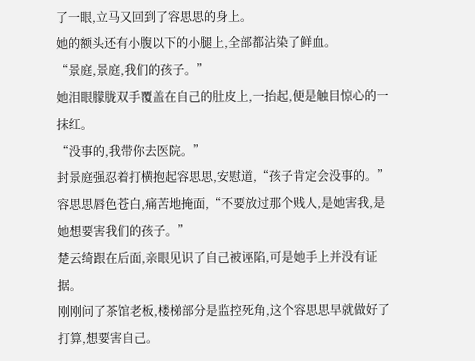了一眼,立马又回到了容思思的身上。
她的额头还有小腹以下的小腿上,全部都沾染了鲜血。
“景庭,景庭,我们的孩子。”
她泪眼朦胧双手覆盖在自己的肚皮上,一抬起,便是触目惊心的一抹红。
“没事的,我带你去医院。”
封景庭强忍着打横抱起容思思,安慰道,“孩子肯定会没事的。”
容思思唇色苍白,痛苦地掩面,“不要放过那个贱人,是她害我,是她想要害我们的孩子。”
楚云绮跟在后面,亲眼见识了自己被诬陷,可是她手上并没有证据。
刚刚问了茶馆老板,楼梯部分是监控死角,这个容思思早就做好了打算,想要害自己。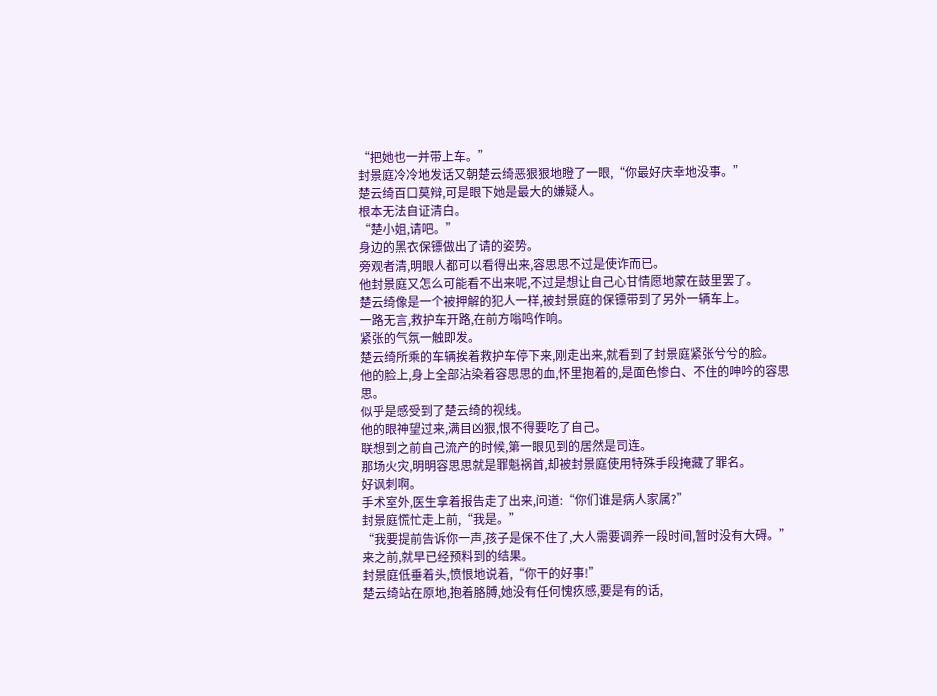“把她也一并带上车。”
封景庭冷冷地发话又朝楚云绮恶狠狠地瞪了一眼,“你最好庆幸地没事。”
楚云绮百口莫辩,可是眼下她是最大的嫌疑人。
根本无法自证清白。
“楚小姐,请吧。”
身边的黑衣保镖做出了请的姿势。
旁观者清,明眼人都可以看得出来,容思思不过是使诈而已。
他封景庭又怎么可能看不出来呢,不过是想让自己心甘情愿地蒙在鼓里罢了。
楚云绮像是一个被押解的犯人一样,被封景庭的保镖带到了另外一辆车上。
一路无言,救护车开路,在前方嗡鸣作响。
紧张的气氛一触即发。
楚云绮所乘的车辆挨着救护车停下来,刚走出来,就看到了封景庭紧张兮兮的脸。
他的脸上,身上全部沾染着容思思的血,怀里抱着的,是面色惨白、不住的呻吟的容思思。
似乎是感受到了楚云绮的视线。
他的眼神望过来,满目凶狠,恨不得要吃了自己。
联想到之前自己流产的时候,第一眼见到的居然是司连。
那场火灾,明明容思思就是罪魁祸首,却被封景庭使用特殊手段掩藏了罪名。
好讽刺啊。
手术室外,医生拿着报告走了出来,问道:“你们谁是病人家属?”
封景庭慌忙走上前,“我是。”
“我要提前告诉你一声,孩子是保不住了,大人需要调养一段时间,暂时没有大碍。”
来之前,就早已经预料到的结果。
封景庭低垂着头,愤恨地说着,“你干的好事!”
楚云绮站在原地,抱着胳膊,她没有任何愧疚感,要是有的话,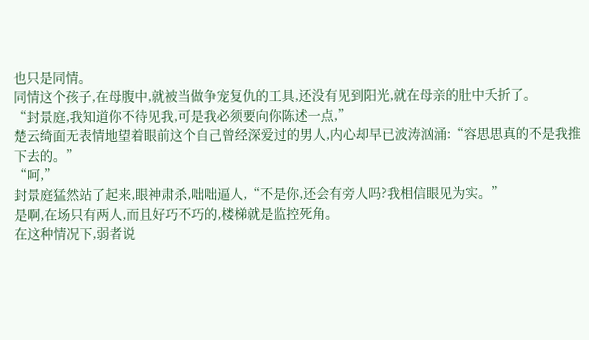也只是同情。
同情这个孩子,在母腹中,就被当做争宠复仇的工具,还没有见到阳光,就在母亲的肚中夭折了。
“封景庭,我知道你不待见我,可是我必须要向你陈述一点,”
楚云绮面无表情地望着眼前这个自己曾经深爱过的男人,内心却早已波涛汹涌:“容思思真的不是我推下去的。”
“呵,”
封景庭猛然站了起来,眼神肃杀,咄咄逼人,“不是你,还会有旁人吗?我相信眼见为实。”
是啊,在场只有两人,而且好巧不巧的,楼梯就是监控死角。
在这种情况下,弱者说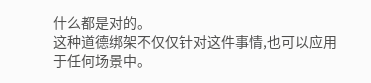什么都是对的。
这种道德绑架不仅仅针对这件事情,也可以应用于任何场景中。